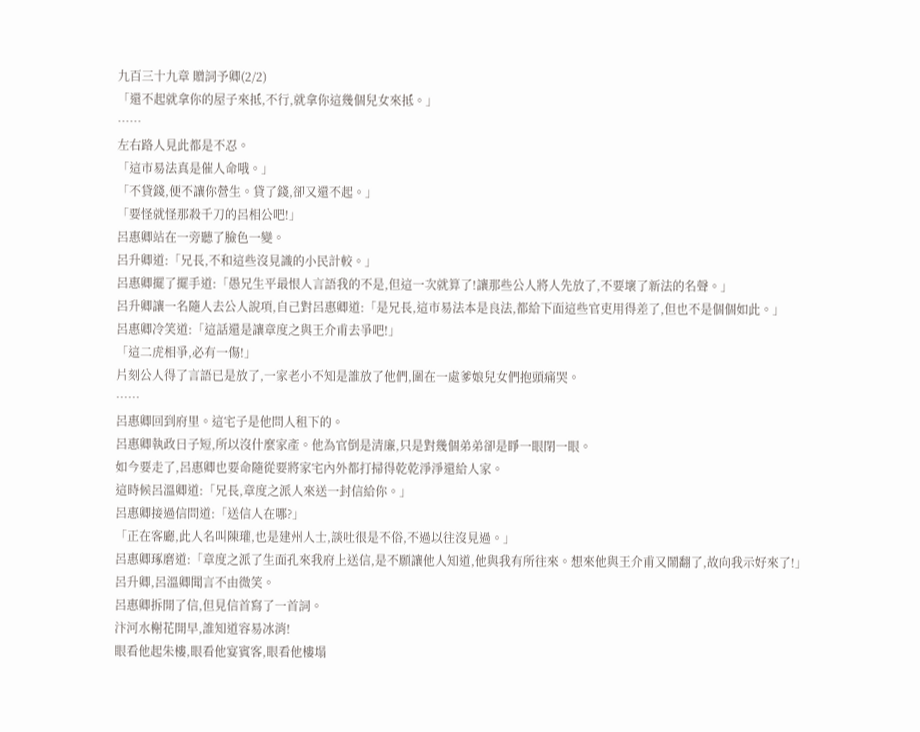九百三十九章 贈詞予卿(2/2)
「還不起就拿你的屋子來抵,不行,就拿你這幾個兒女來抵。」
……
左右路人見此都是不忍。
「這市易法真是催人命哦。」
「不貸錢,便不讓你營生。貸了錢,卻又還不起。」
「要怪就怪那殺千刀的呂相公吧!」
呂惠卿站在一旁聽了臉色一變。
呂升卿道:「兄長,不和這些沒見識的小民計較。」
呂惠卿擺了擺手道:「愚兄生平最恨人言語我的不是,但這一次就算了!讓那些公人將人先放了,不要壞了新法的名聲。」
呂升卿讓一名隨人去公人說項,自己對呂惠卿道:「是兄長,這市易法本是良法,都給下面這些官吏用得差了,但也不是個個如此。」
呂惠卿冷笑道:「這話還是讓章度之與王介甫去爭吧!」
「這二虎相爭,必有一傷!」
片刻公人得了言語已是放了,一家老小不知是誰放了他們,圍在一處爹娘兒女們抱頭痛哭。
……
呂惠卿回到府里。這宅子是他問人租下的。
呂惠卿執政日子短,所以沒什麼家產。他為官倒是清廉,只是對幾個弟弟卻是睜一眼閉一眼。
如今要走了,呂惠卿也要命隨從要將家宅內外都打掃得乾乾淨淨還給人家。
這時候呂溫卿道:「兄長,章度之派人來送一封信給你。」
呂惠卿接過信問道:「送信人在哪?」
「正在客廳,此人名叫陳瓘,也是建州人士,談吐很是不俗,不過以往沒見過。」
呂惠卿琢磨道:「章度之派了生面孔來我府上送信,是不願讓他人知道,他與我有所往來。想來他與王介甫又鬧翻了,故向我示好來了!」
呂升卿,呂溫卿聞言不由微笑。
呂惠卿拆開了信,但見信首寫了一首詞。
汴河水榭花開早,誰知道容易冰消!
眼看他起朱樓,眼看他宴賓客,眼看他樓塌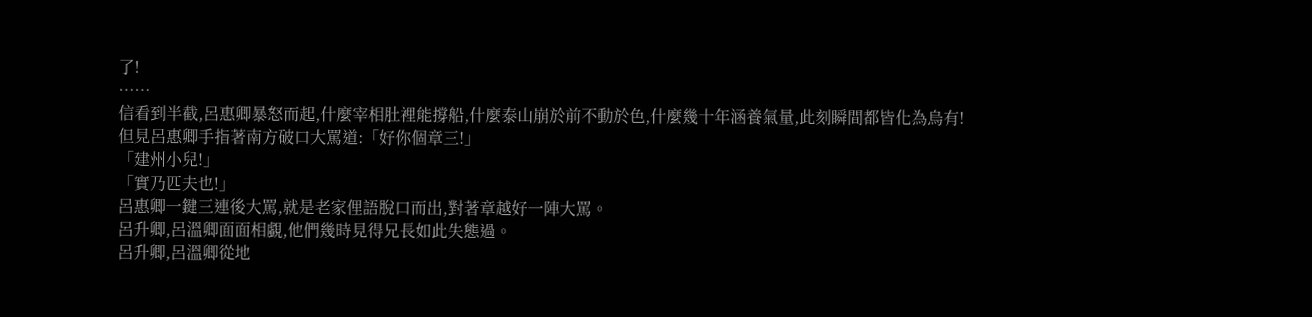了!
……
信看到半截,呂惠卿暴怒而起,什麼宰相肚裡能撐船,什麼泰山崩於前不動於色,什麼幾十年涵養氣量,此刻瞬間都皆化為烏有!
但見呂惠卿手指著南方破口大罵道:「好你個章三!」
「建州小兒!」
「實乃匹夫也!」
呂惠卿一鍵三連後大罵,就是老家俚語脫口而出,對著章越好一陣大罵。
呂升卿,呂溫卿面面相覷,他們幾時見得兄長如此失態過。
呂升卿,呂溫卿從地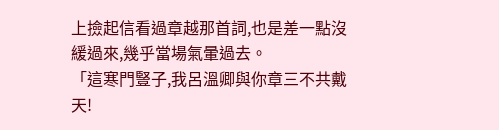上撿起信看過章越那首詞,也是差一點沒緩過來,幾乎當場氣暈過去。
「這寒門豎子,我呂溫卿與你章三不共戴天!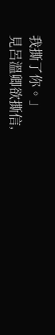我撕了你。」
見呂溫卿欲撕信,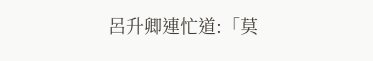呂升卿連忙道:「莫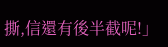撕,信還有後半截呢!」